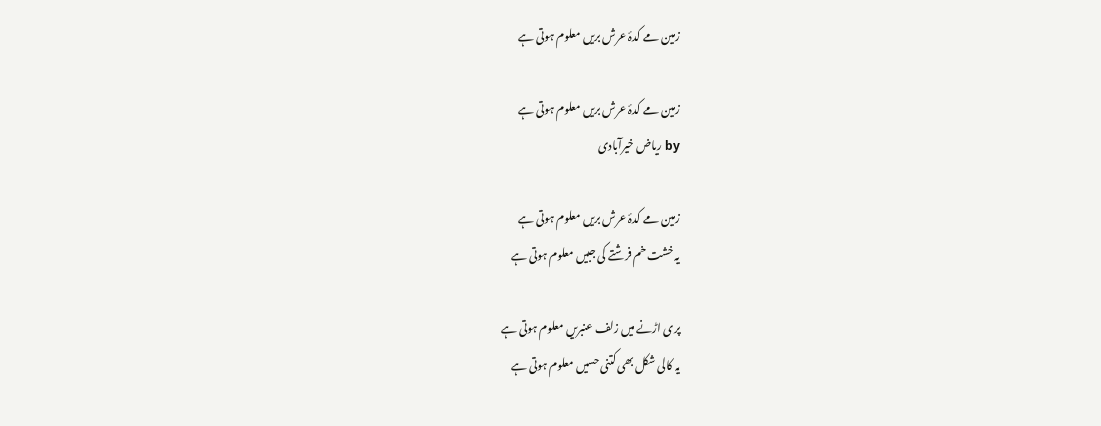زمین مے کدۂ عرش بریں معلوم ہوتی ہے

زمین مے کدۂ عرش بریں معلوم ہوتی ہے
by ریاض خیرآبادی

زمین مے کدۂ عرش بریں معلوم ہوتی ہے
یہ خشت خم فرشتے کی جبیں معلوم ہوتی ہے

پری اڑنے میں زلف عنبریں معلوم ہوتی ہے
یہ کالی شکل بھی کتنی حسیں معلوم ہوتی ہے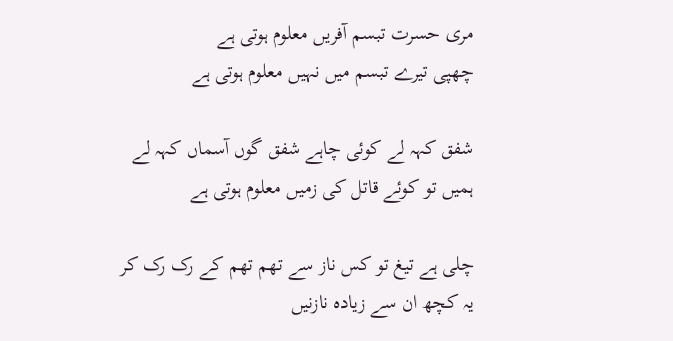مری حسرت تبسم آفریں معلوم ہوتی ہے
چھپی تیرے تبسم میں نہیں معلوم ہوتی ہے

شفق کہہ لے کوئی چاہے شفق گوں آسماں کہہ لے
ہمیں تو کوئے قاتل کی زمیں معلوم ہوتی ہے

چلی ہے تیغ تو کس ناز سے تھم تھم کے رک رک کر
یہ کچھ ان سے زیادہ نازنیں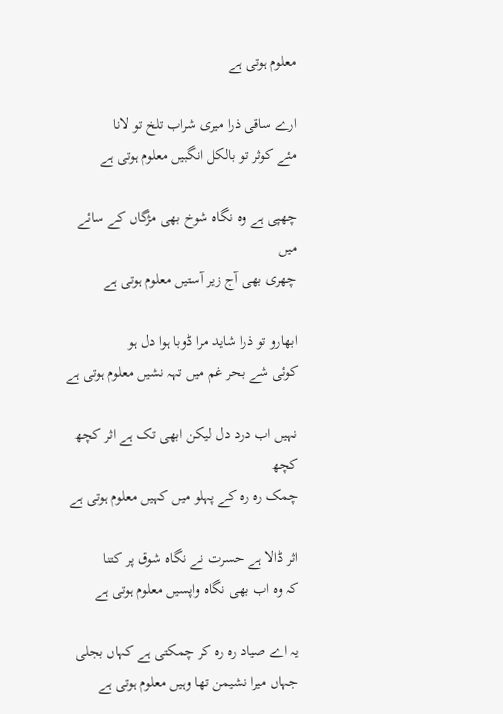معلوم ہوتی ہے

ارے ساقی ذرا میری شراب تلخ تو لانا
مئے کوثر تو بالکل انگبیں معلوم ہوتی ہے

چھپی ہے وہ نگاہ شوخ بھی مژگاں کے سائے میں
چھری بھی آج زیر آستیں معلوم ہوتی ہے

ابھارو تو ذرا شاید مرا ڈوبا ہوا دل ہو
کوئی شے بحر غم میں تہہ نشیں معلوم ہوتی ہے

نہیں اب درد دل لیکن ابھی تک ہے اثر کچھ کچھ
چمک رہ رہ کے پہلو میں کہیں معلوم ہوتی ہے

اثر ڈالا ہے حسرت نے نگاہ شوق پر کتنا
کہ وہ اب بھی نگاہ واپسیں معلوم ہوتی ہے

یہ اے صیاد رہ رہ کر چمکتی ہے کہاں بجلی
جہاں میرا نشیمن تھا وہیں معلوم ہوتی ہے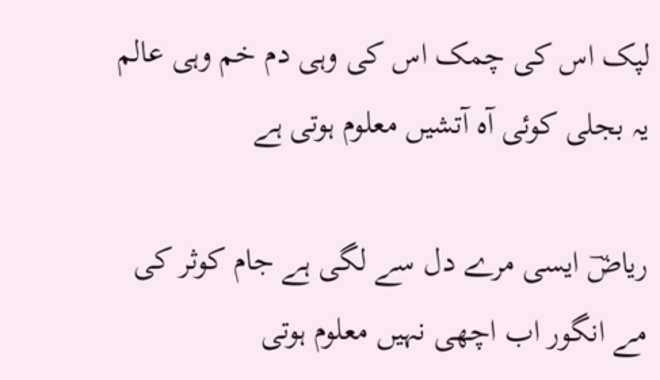لپک اس کی چمک اس کی وہی دم خم وہی عالم
یہ بجلی کوئی آہ آتشیں معلوم ہوتی ہے

ریاضؔ ایسی مرے دل سے لگی ہے جام کوثر کی
مے انگور اب اچھی نہیں معلوم ہوتی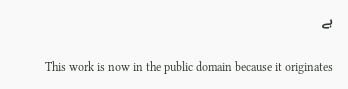ہے

This work is now in the public domain because it originates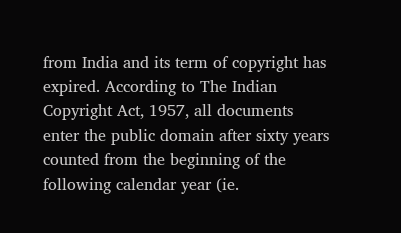from India and its term of copyright has expired. According to The Indian Copyright Act, 1957, all documents enter the public domain after sixty years counted from the beginning of the following calendar year (ie.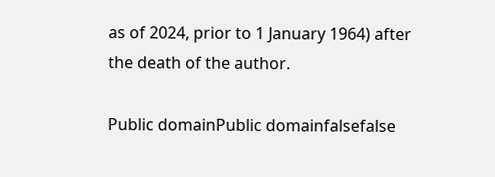as of 2024, prior to 1 January 1964) after the death of the author.

Public domainPublic domainfalsefalse